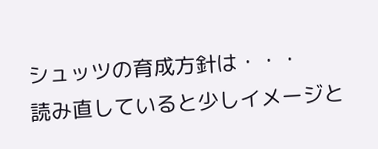シュッツの育成方針は・・・
読み直していると少しイメージと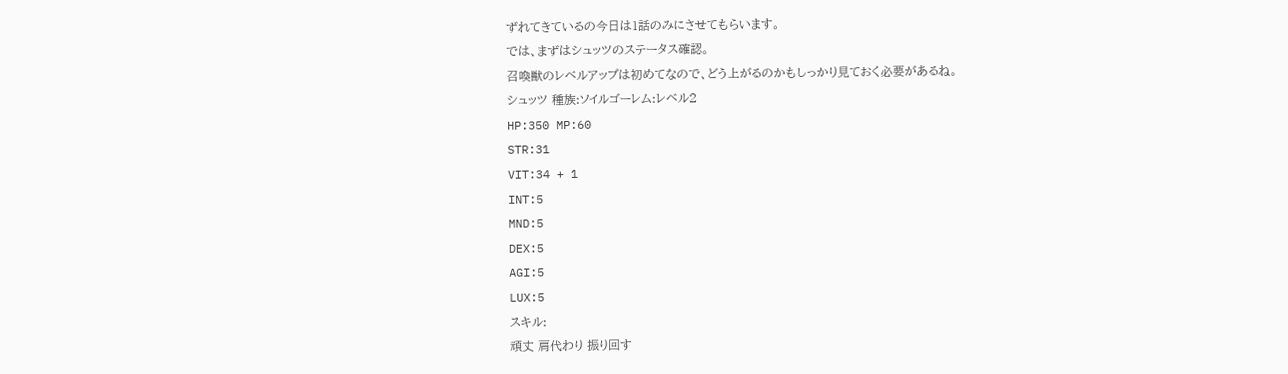ずれてきているの今日は1話のみにさせてもらいます。
では、まずはシュッツのステータス確認。
召喚獣のレベルアップは初めてなので、どう上がるのかもしっかり見ておく必要があるね。
シュッツ 種族:ソイルゴーレム:レベル2
HP:350 MP:60
STR:31
VIT:34 + 1
INT:5
MND:5
DEX:5
AGI:5
LUX:5
スキル:
頑丈 肩代わり 振り回す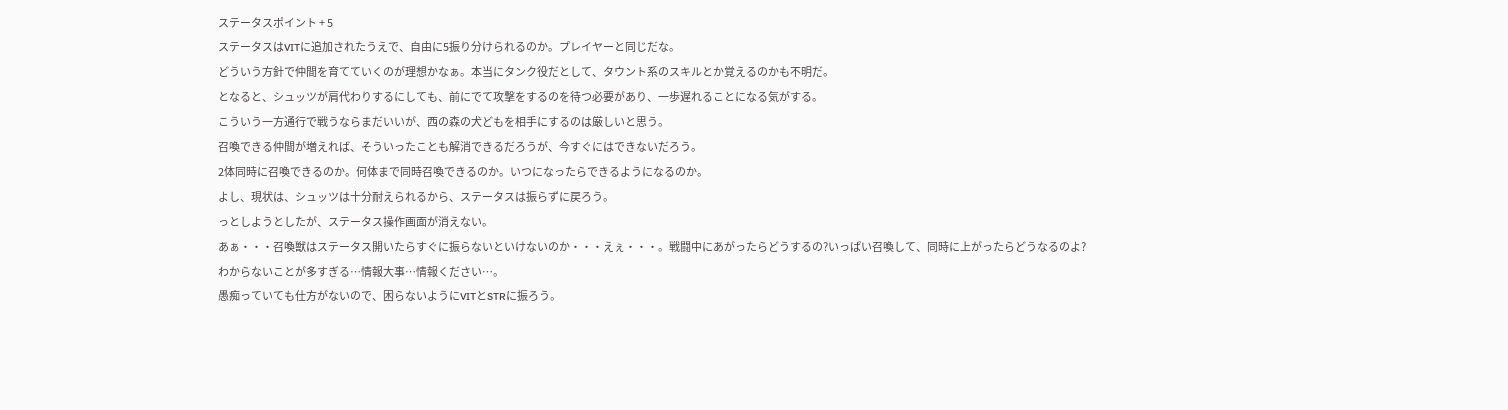ステータスポイント + 5
ステータスはVITに追加されたうえで、自由に5振り分けられるのか。プレイヤーと同じだな。
どういう方針で仲間を育てていくのが理想かなぁ。本当にタンク役だとして、タウント系のスキルとか覚えるのかも不明だ。
となると、シュッツが肩代わりするにしても、前にでて攻撃をするのを待つ必要があり、一歩遅れることになる気がする。
こういう一方通行で戦うならまだいいが、西の森の犬どもを相手にするのは厳しいと思う。
召喚できる仲間が増えれば、そういったことも解消できるだろうが、今すぐにはできないだろう。
2体同時に召喚できるのか。何体まで同時召喚できるのか。いつになったらできるようになるのか。
よし、現状は、シュッツは十分耐えられるから、ステータスは振らずに戻ろう。
っとしようとしたが、ステータス操作画面が消えない。
あぁ・・・召喚獣はステータス開いたらすぐに振らないといけないのか・・・えぇ・・・。戦闘中にあがったらどうするの?いっぱい召喚して、同時に上がったらどうなるのよ?
わからないことが多すぎる…情報大事…情報ください…。
愚痴っていても仕方がないので、困らないようにVITとSTRに振ろう。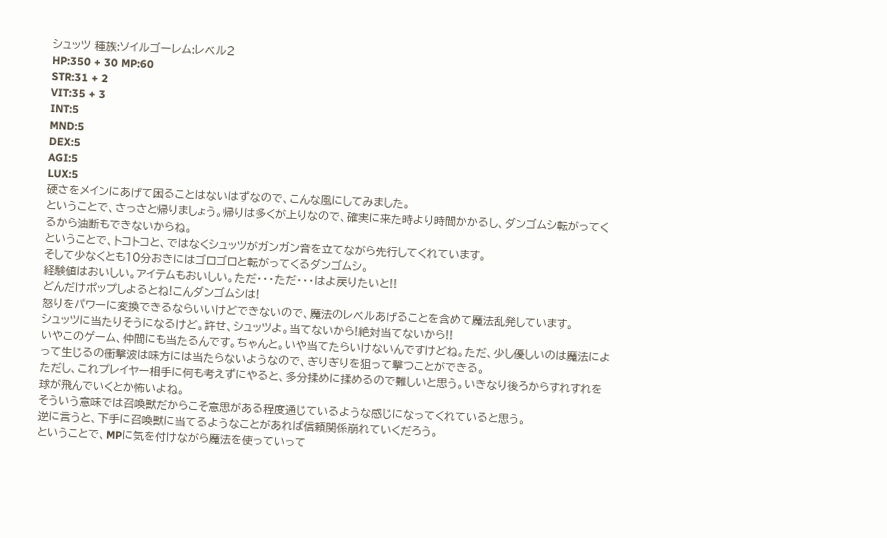シュッツ 種族:ソイルゴーレム:レベル2
HP:350 + 30 MP:60
STR:31 + 2
VIT:35 + 3
INT:5
MND:5
DEX:5
AGI:5
LUX:5
硬さをメインにあげて困ることはないはずなので、こんな風にしてみました。
ということで、さっさと帰りましょう。帰りは多くが上りなので、確実に来た時より時間かかるし、ダンゴムシ転がってくるから油断もできないからね。
ということで、トコトコと、ではなくシュッツがガンガン音を立てながら先行してくれています。
そして少なくとも10分おきにはゴロゴロと転がってくるダンゴムシ。
経験値はおいしい。アイテムもおいしい。ただ・・・ただ・・・はよ戻りたいと!!
どんだけポップしよるとね!こんダンゴムシは!
怒りをパワーに変換できるならいいけどできないので、魔法のレベルあげることを含めて魔法乱発しています。
シュッツに当たりそうになるけど。許せ、シュッツよ。当てないから!絶対当てないから!!
いやこのゲーム、仲間にも当たるんです。ちゃんと。いや当てたらいけないんですけどね。ただ、少し優しいのは魔法によって生じるの衝撃波は味方には当たらないようなので、ぎりぎりを狙って撃つことができる。
ただし、これプレイヤー相手に何も考えずにやると、多分揉めに揉めるので難しいと思う。いきなり後ろからすれすれを球が飛んでいくとか怖いよね。
そういう意味では召喚獣だからこそ意思がある程度通じているような感じになってくれていると思う。
逆に言うと、下手に召喚獣に当てるようなことがあれば信頼関係崩れていくだろう。
ということで、MPに気を付けながら魔法を使っていって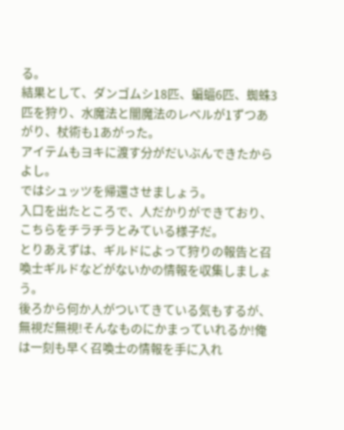る。
結果として、ダンゴムシ18匹、蝙蝠6匹、蜘蛛3匹を狩り、水魔法と闇魔法のレベルが1ずつあがり、杖術も1あがった。
アイテムもヨキに渡す分がだいぶんできたからよし。
ではシュッツを帰還させましょう。
入口を出たところで、人だかりができており、こちらをチラチラとみている様子だ。
とりあえずは、ギルドによって狩りの報告と召喚士ギルドなどがないかの情報を収集しましょう。
後ろから何か人がついてきている気もするが、無視だ無視!そんなものにかまっていれるか!俺は一刻も早く召喚士の情報を手に入れ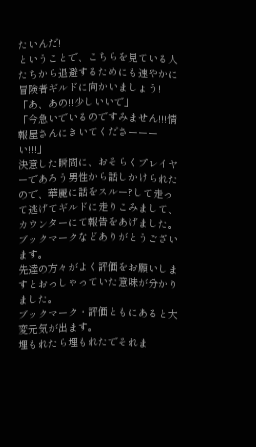たいんだ!
ということで、こちらを見ている人たちから退避するためにも速やかに冒険者ギルドに向かいましょう!
「あ、あの!!少しいいで」
「今急いでいるのですみません!!!情報屋さんにきいてくださーーーい!!!」
決意した瞬間に、おそらくプレイヤーであろう男性から話しかけられたので、華麗に話をスルー?して走って逃げてギルドに走りこみまして、カウンターにて報告をあげました。
ブックマークなどありがとうございます。
先達の方々がよく評価をお願いしますとおっしゃっていた意味が分かりました。
ブックマーク・評価ともにあると大変元気が出ます。
埋もれたら埋もれたでそれま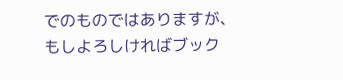でのものではありますが、
もしよろしければブック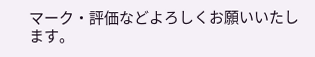マーク・評価などよろしくお願いいたします。